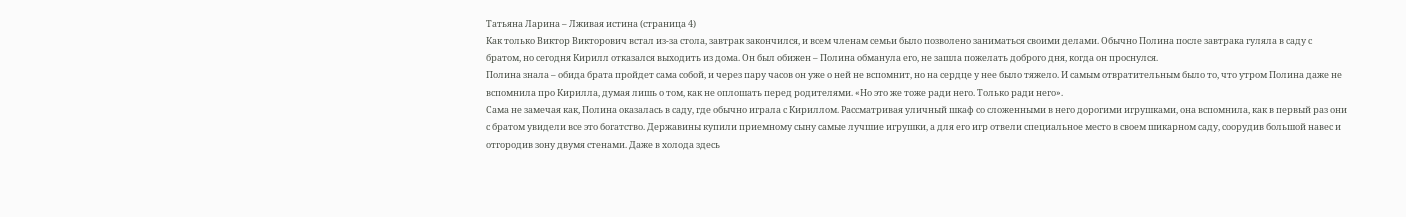Татьяна Ларина – Лживая истина (страница 4)
Как только Виктор Викторович встал из-за стола, завтрак закончился, и всем членам семьи было позволено заниматься своими делами. Обычно Полина после завтрака гуляла в саду с братом, но сегодня Кирилл отказался выходить из дома. Он был обижен – Полина обманула его, не зашла пожелать доброго дня, когда он проснулся.
Полина знала – обида брата пройдет сама собой, и через пару часов он уже о ней не вспомнит, но на сердце у нее было тяжело. И самым отвратительным было то, что утром Полина даже не вспомнила про Кирилла, думая лишь о том, как не оплошать перед родителями. «Но это же тоже ради него. Только ради него».
Сама не замечая как, Полина оказалась в саду, где обычно играла с Кириллом. Рассматривая уличный шкаф со сложенными в него дорогими игрушками, она вспомнила, как в первый раз они с братом увидели все это богатство. Державины купили приемному сыну самые лучшие игрушки, а для его игр отвели специальное место в своем шикарном саду, соорудив большой навес и отгородив зону двумя стенами. Даже в холода здесь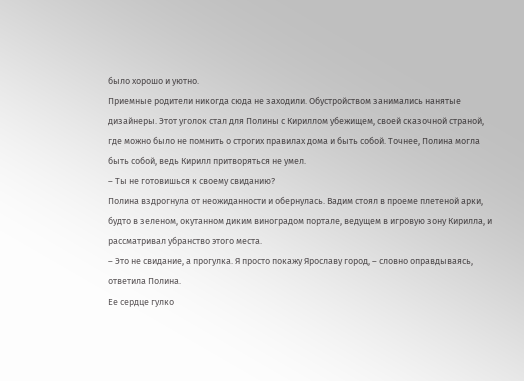было хорошо и уютно.
Приемные родители никогда сюда не заходили. Обустройством занимались нанятые дизайнеры. Этот уголок стал для Полины с Кириллом убежищем, своей сказочной страной, где можно было не помнить о строгих правилах дома и быть собой. Точнее, Полина могла быть собой, ведь Кирилл притворяться не умел.
– Ты не готовишься к своему свиданию?
Полина вздрогнула от неожиданности и обернулась. Вадим стоял в проеме плетеной арки, будто в зеленом, окутанном диким виноградом портале, ведущем в игровую зону Кирилла, и рассматривал убранство этого места.
– Это не свидание, а прогулка. Я просто покажу Ярославу город, – словно оправдываясь, ответила Полина.
Ее сердце гулко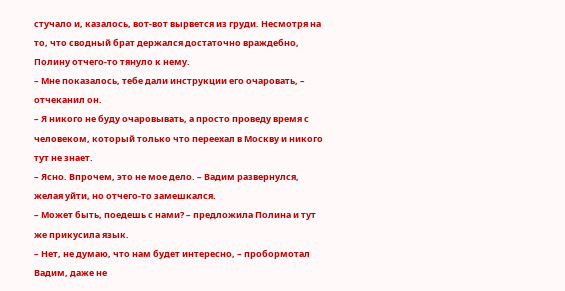стучало и, казалось, вот-вот вырвется из груди. Несмотря на то, что сводный брат держался достаточно враждебно, Полину отчего-то тянуло к нему.
– Мне показалось, тебе дали инструкции его очаровать, – отчеканил он.
– Я никого не буду очаровывать, а просто проведу время с человеком, который только что переехал в Москву и никого тут не знает.
– Ясно. Впрочем, это не мое дело. – Вадим развернулся, желая уйти, но отчего-то замешкался.
– Может быть, поедешь с нами? – предложила Полина и тут же прикусила язык.
– Нет, не думаю, что нам будет интересно, – пробормотал Вадим, даже не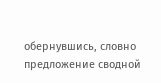обернувшись, словно предложение сводной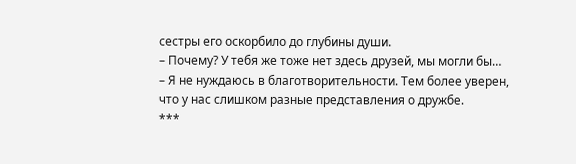сестры его оскорбило до глубины души.
– Почему? У тебя же тоже нет здесь друзей, мы могли бы…
– Я не нуждаюсь в благотворительности. Тем более уверен, что у нас слишком разные представления о дружбе.
***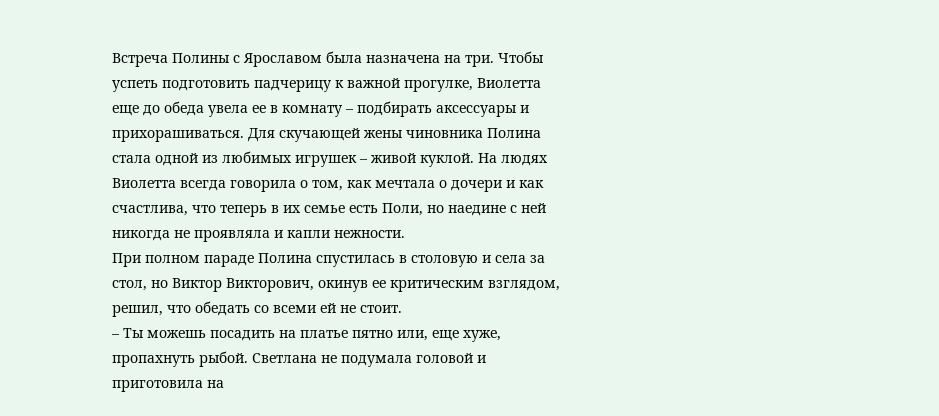Встреча Полины с Ярославом была назначена на три. Чтобы успеть подготовить падчерицу к важной прогулке, Виолетта еще до обеда увела ее в комнату – подбирать аксессуары и прихорашиваться. Для скучающей жены чиновника Полина стала одной из любимых игрушек – живой куклой. На людях Виолетта всегда говорила о том, как мечтала о дочери и как счастлива, что теперь в их семье есть Поли, но наедине с ней никогда не проявляла и капли нежности.
При полном параде Полина спустилась в столовую и села за стол, но Виктор Викторович, окинув ее критическим взглядом, решил, что обедать со всеми ей не стоит.
– Ты можешь посадить на платье пятно или, еще хуже, пропахнуть рыбой. Светлана не подумала головой и приготовила на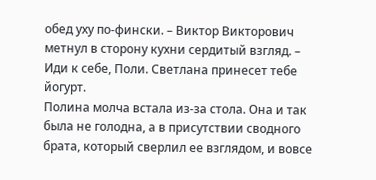обед уху по-фински. – Виктор Викторович метнул в сторону кухни сердитый взгляд. – Иди к себе, Поли. Светлана принесет тебе йогурт.
Полина молча встала из-за стола. Она и так была не голодна, а в присутствии сводного брата, который сверлил ее взглядом, и вовсе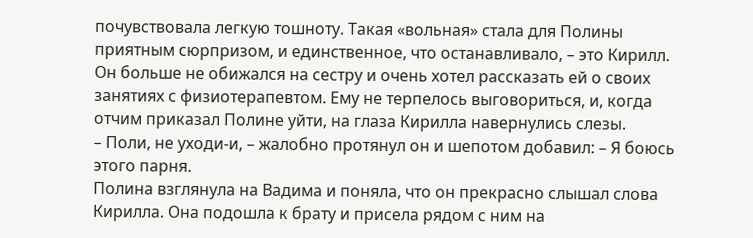почувствовала легкую тошноту. Такая «вольная» стала для Полины приятным сюрпризом, и единственное, что останавливало, – это Кирилл. Он больше не обижался на сестру и очень хотел рассказать ей о своих занятиях с физиотерапевтом. Ему не терпелось выговориться, и, когда отчим приказал Полине уйти, на глаза Кирилла навернулись слезы.
– Поли, не уходи-и, – жалобно протянул он и шепотом добавил: – Я боюсь этого парня.
Полина взглянула на Вадима и поняла, что он прекрасно слышал слова Кирилла. Она подошла к брату и присела рядом с ним на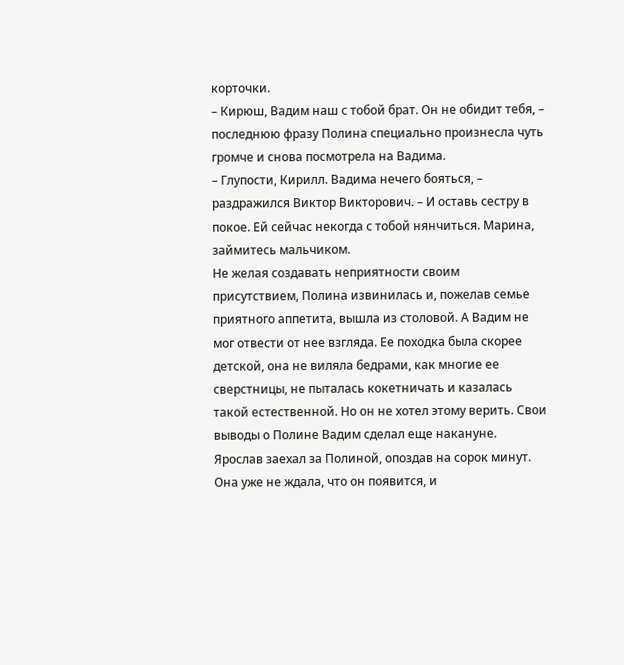корточки.
– Кирюш, Вадим наш с тобой брат. Он не обидит тебя, – последнюю фразу Полина специально произнесла чуть громче и снова посмотрела на Вадима.
– Глупости, Кирилл. Вадима нечего бояться, – раздражился Виктор Викторович. – И оставь сестру в покое. Ей сейчас некогда с тобой нянчиться. Марина, займитесь мальчиком.
Не желая создавать неприятности своим присутствием, Полина извинилась и, пожелав семье приятного аппетита, вышла из столовой. А Вадим не мог отвести от нее взгляда. Ее походка была скорее детской, она не виляла бедрами, как многие ее сверстницы, не пыталась кокетничать и казалась такой естественной. Но он не хотел этому верить. Свои выводы о Полине Вадим сделал еще накануне.
Ярослав заехал за Полиной, опоздав на сорок минут. Она уже не ждала, что он появится, и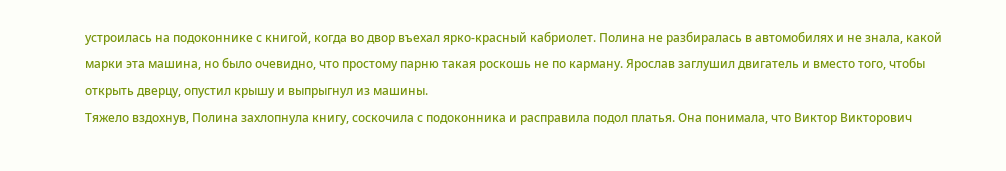устроилась на подоконнике с книгой, когда во двор въехал ярко-красный кабриолет. Полина не разбиралась в автомобилях и не знала, какой марки эта машина, но было очевидно, что простому парню такая роскошь не по карману. Ярослав заглушил двигатель и вместо того, чтобы открыть дверцу, опустил крышу и выпрыгнул из машины.
Тяжело вздохнув, Полина захлопнула книгу, соскочила с подоконника и расправила подол платья. Она понимала, что Виктор Викторович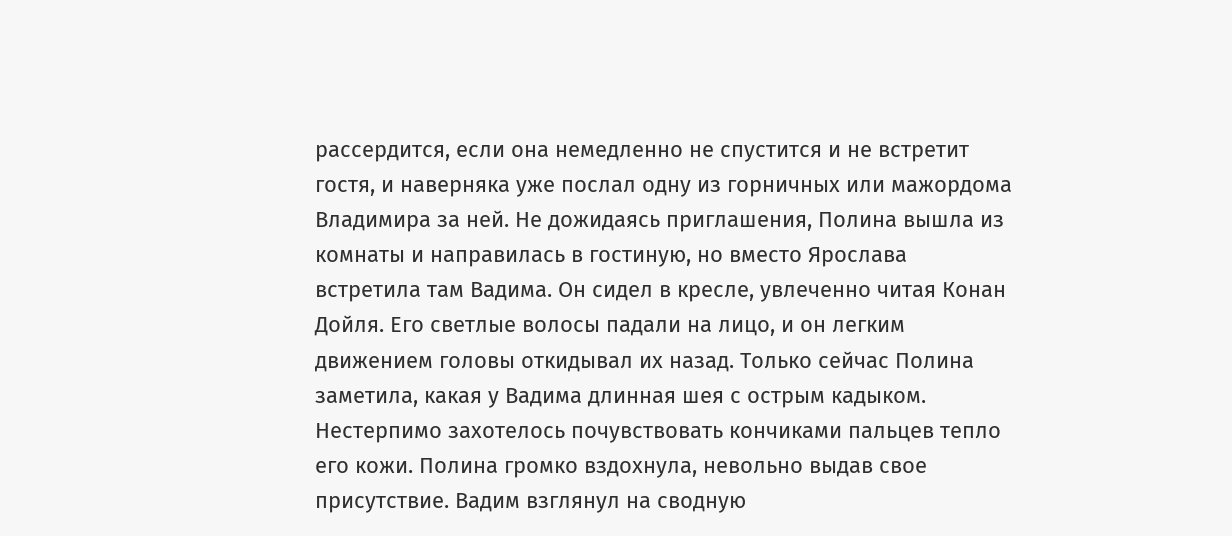рассердится, если она немедленно не спустится и не встретит гостя, и наверняка уже послал одну из горничных или мажордома Владимира за ней. Не дожидаясь приглашения, Полина вышла из комнаты и направилась в гостиную, но вместо Ярослава встретила там Вадима. Он сидел в кресле, увлеченно читая Конан Дойля. Его светлые волосы падали на лицо, и он легким движением головы откидывал их назад. Только сейчас Полина заметила, какая у Вадима длинная шея с острым кадыком. Нестерпимо захотелось почувствовать кончиками пальцев тепло его кожи. Полина громко вздохнула, невольно выдав свое присутствие. Вадим взглянул на сводную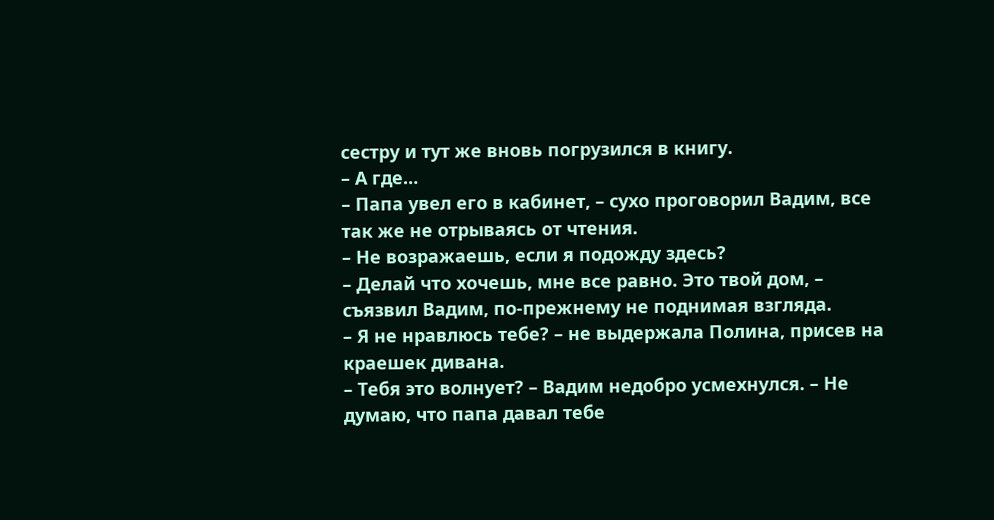сестру и тут же вновь погрузился в книгу.
– А где…
– Папа увел его в кабинет, – сухо проговорил Вадим, все так же не отрываясь от чтения.
– Не возражаешь, если я подожду здесь?
– Делай что хочешь, мне все равно. Это твой дом, – съязвил Вадим, по-прежнему не поднимая взгляда.
– Я не нравлюсь тебе? – не выдержала Полина, присев на краешек дивана.
– Тебя это волнует? – Вадим недобро усмехнулся. – Не думаю, что папа давал тебе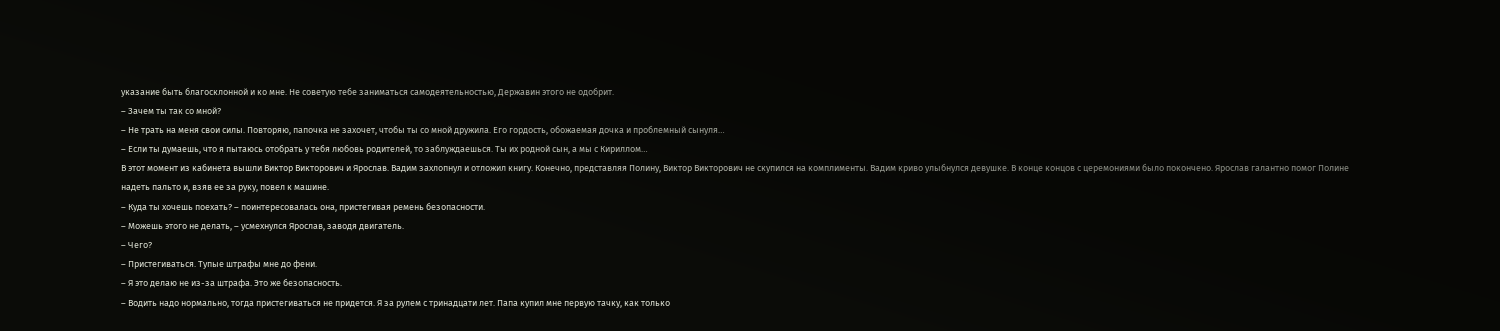указание быть благосклонной и ко мне. Не советую тебе заниматься самодеятельностью, Державин этого не одобрит.
– Зачем ты так со мной?
– Не трать на меня свои силы. Повторяю, папочка не захочет, чтобы ты со мной дружила. Его гордость, обожаемая дочка и проблемный сынуля…
– Если ты думаешь, что я пытаюсь отобрать у тебя любовь родителей, то заблуждаешься. Ты их родной сын, а мы с Кириллом…
В этот момент из кабинета вышли Виктор Викторович и Ярослав. Вадим захлопнул и отложил книгу. Конечно, представляя Полину, Виктор Викторович не скупился на комплименты. Вадим криво улыбнулся девушке. В конце концов с церемониями было покончено. Ярослав галантно помог Полине надеть пальто и, взяв ее за руку, повел к машине.
– Куда ты хочешь поехать? – поинтересовалась она, пристегивая ремень безопасности.
– Можешь этого не делать, – усмехнулся Ярослав, заводя двигатель.
– Чего?
– Пристегиваться. Тупые штрафы мне до фени.
– Я это делаю не из-за штрафа. Это же безопасность.
– Водить надо нормально, тогда пристегиваться не придется. Я за рулем с тринадцати лет. Папа купил мне первую тачку, как только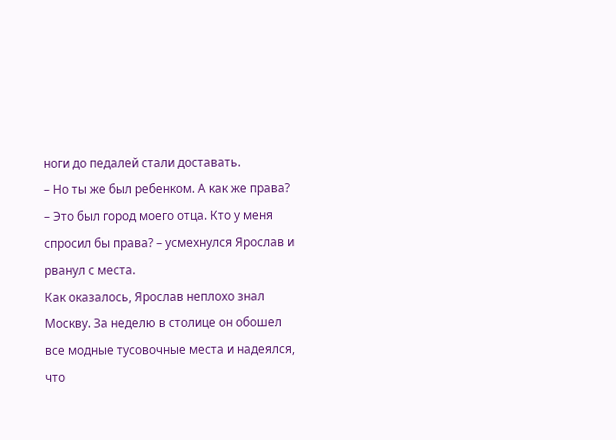ноги до педалей стали доставать.
– Но ты же был ребенком. А как же права?
– Это был город моего отца. Кто у меня спросил бы права? – усмехнулся Ярослав и рванул с места.
Как оказалось, Ярослав неплохо знал Москву. За неделю в столице он обошел все модные тусовочные места и надеялся, что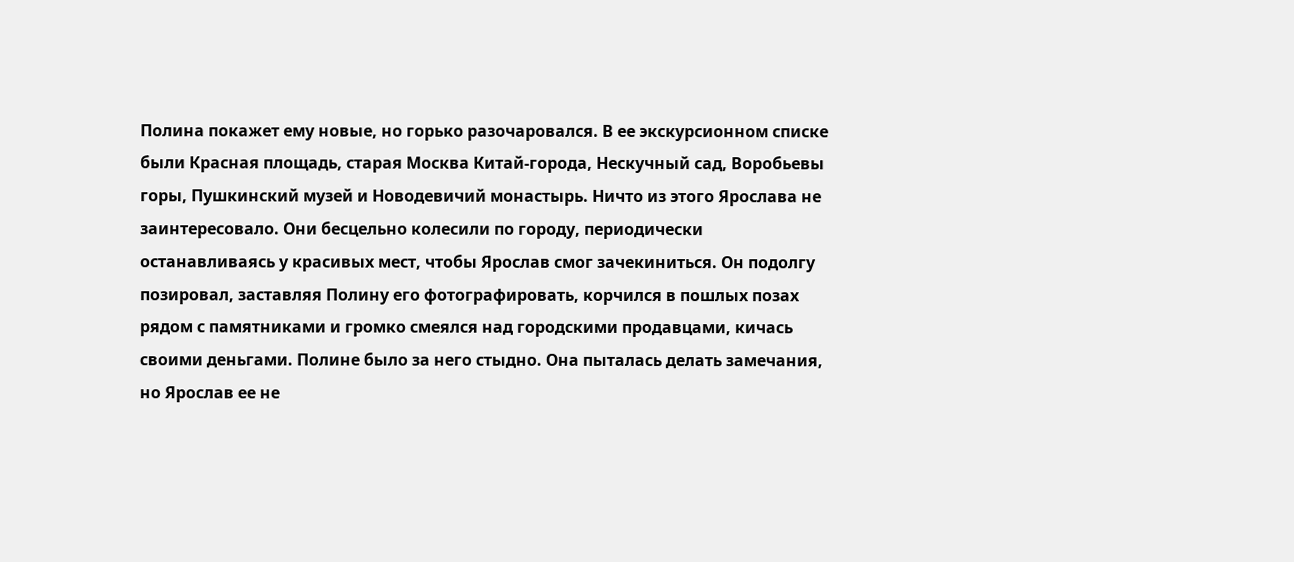Полина покажет ему новые, но горько разочаровался. В ее экскурсионном списке были Красная площадь, старая Москва Китай-города, Нескучный сад, Воробьевы горы, Пушкинский музей и Новодевичий монастырь. Ничто из этого Ярослава не заинтересовало. Они бесцельно колесили по городу, периодически останавливаясь у красивых мест, чтобы Ярослав смог зачекиниться. Он подолгу позировал, заставляя Полину его фотографировать, корчился в пошлых позах рядом с памятниками и громко смеялся над городскими продавцами, кичась своими деньгами. Полине было за него стыдно. Она пыталась делать замечания, но Ярослав ее не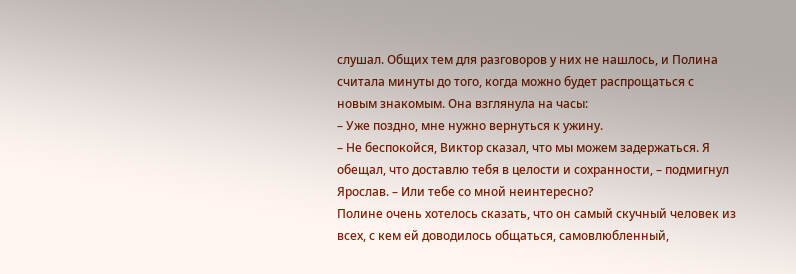слушал. Общих тем для разговоров у них не нашлось, и Полина считала минуты до того, когда можно будет распрощаться с новым знакомым. Она взглянула на часы:
– Уже поздно, мне нужно вернуться к ужину.
– Не беспокойся, Виктор сказал, что мы можем задержаться. Я обещал, что доставлю тебя в целости и сохранности, – подмигнул Ярослав. – Или тебе со мной неинтересно?
Полине очень хотелось сказать, что он самый скучный человек из всех, с кем ей доводилось общаться, самовлюбленный,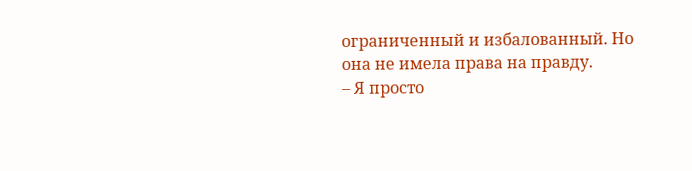ограниченный и избалованный. Но она не имела права на правду.
– Я просто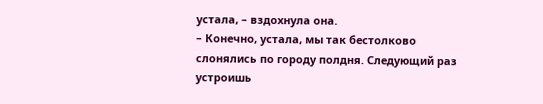устала, – вздохнула она.
– Конечно, устала, мы так бестолково слонялись по городу полдня. Следующий раз устроишь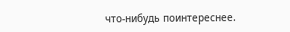что-нибудь поинтереснее.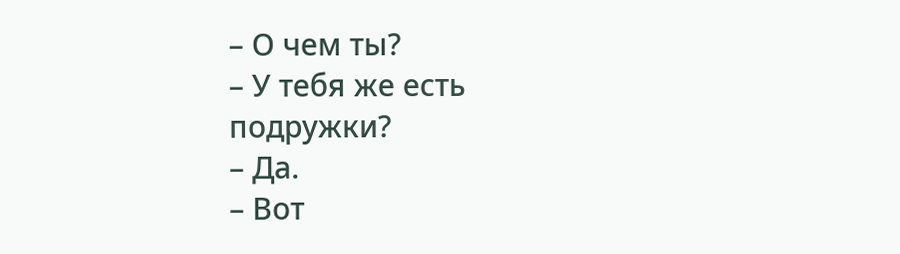– О чем ты?
– У тебя же есть подружки?
– Да.
– Вот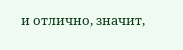и отлично, значит,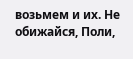возьмем и их. Не обижайся, Поли,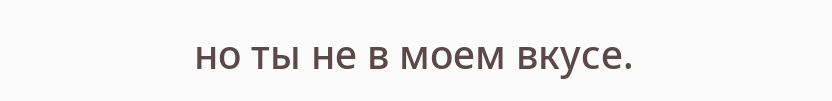но ты не в моем вкусе.